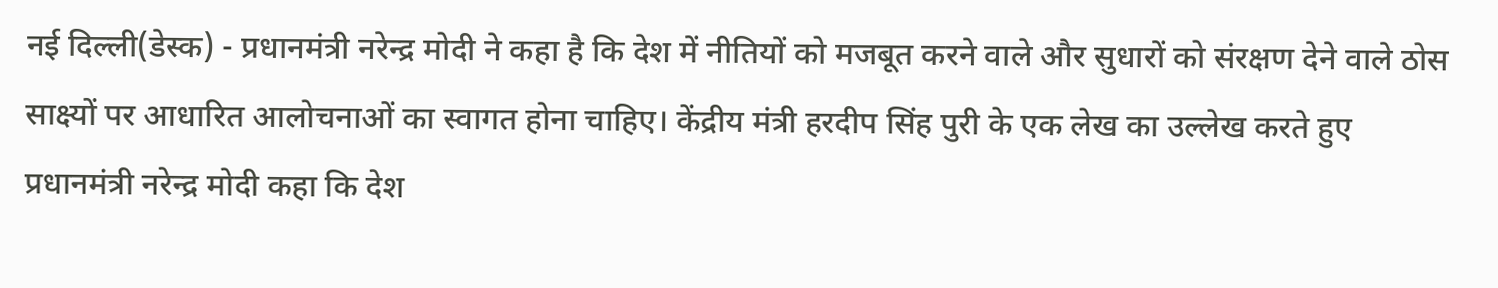नई दिल्ली(डेस्क) - प्रधानमंत्री नरेन्द्र मोदी ने कहा है कि देश में नीतियों को मजबूत करने वाले और सुधारों को संरक्षण देने वाले ठोस साक्ष्यों पर आधारित आलोचनाओं का स्वागत होना चाहिए। केंद्रीय मंत्री हरदीप सिंह पुरी के एक लेख का उल्लेख करते हुए प्रधानमंत्री नरेन्द्र मोदी कहा कि देश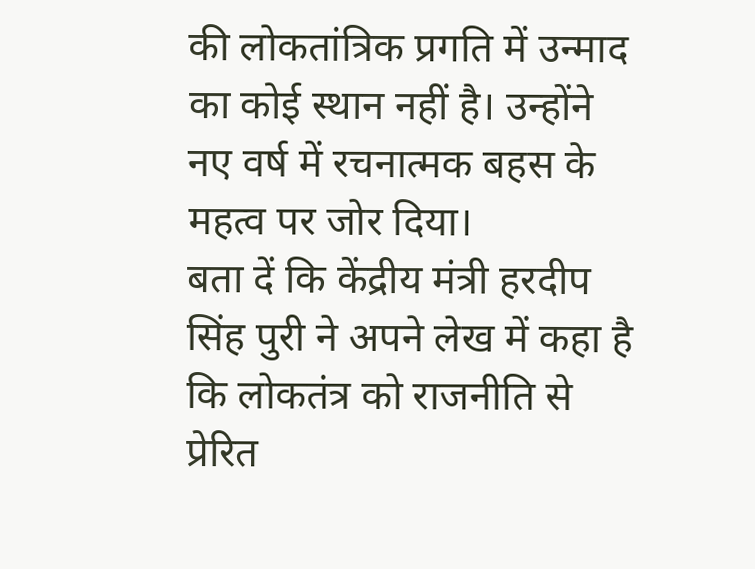की लोकतांत्रिक प्रगति में उन्माद का कोई स्थान नहीं है। उन्होंने नए वर्ष में रचनात्मक बहस के महत्व पर जोर दिया।
बता दें कि केंद्रीय मंत्री हरदीप सिंह पुरी ने अपने लेख में कहा है कि लोकतंत्र को राजनीति से प्रेरित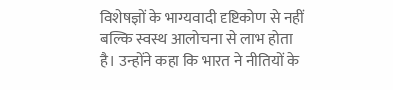विशेषज्ञों के भाग्यवादी दृष्टिकोण से नहीं बल्कि स्वस्थ आलोचना से लाभ होता है। उन्होंने कहा कि भारत ने नीतियों के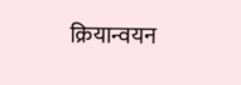क्रियान्वयन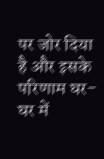पर जोर दिया है और इसके परिणाम घर-घर में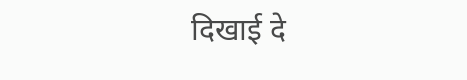दिखाई दे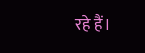रहे हैं।